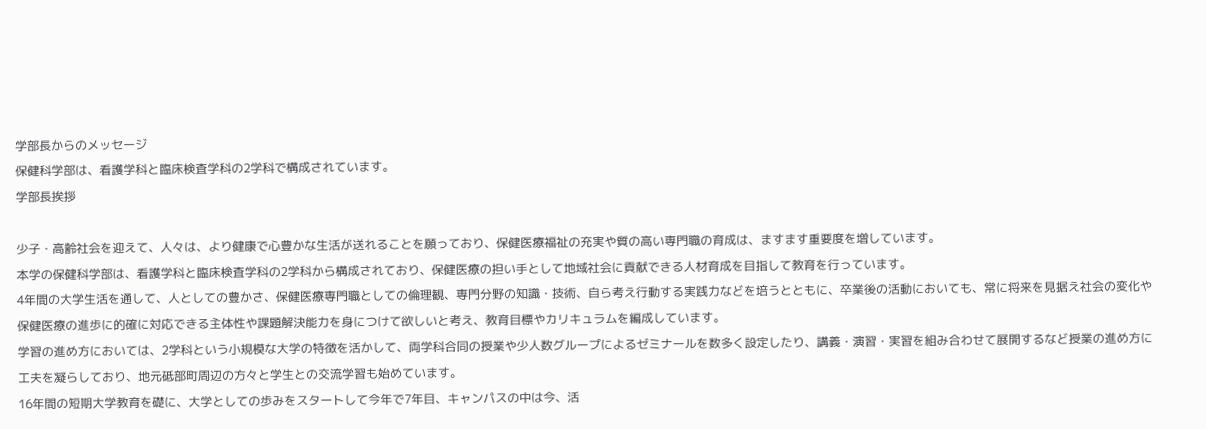学部長からのメッセージ
保健科学部は、看護学科と臨床検査学科の2学科で構成されています。
学部長挨拶

少子・高齢社会を迎えて、人々は、より健康で心豊かな生活が送れることを願っており、保健医療福祉の充実や質の高い専門職の育成は、ますます重要度を増しています。
本学の保健科学部は、看護学科と臨床検査学科の2学科から構成されており、保健医療の担い手として地域社会に貢献できる人材育成を目指して教育を行っています。
4年間の大学生活を通して、人としての豊かさ、保健医療専門職としての倫理観、専門分野の知識・技術、自ら考え行動する実践力などを培うとともに、卒業後の活動においても、常に将来を見据え社会の変化や保健医療の進歩に的確に対応できる主体性や課題解決能力を身につけて欲しいと考え、教育目標やカリキュラムを編成しています。
学習の進め方においては、2学科という小規模な大学の特徴を活かして、両学科合同の授業や少人数グループによるゼミナールを数多く設定したり、講義・演習・実習を組み合わせて展開するなど授業の進め方に工夫を凝らしており、地元砥部町周辺の方々と学生との交流学習も始めています。
16年間の短期大学教育を礎に、大学としての歩みをスタートして今年で7年目、キャンパスの中は今、活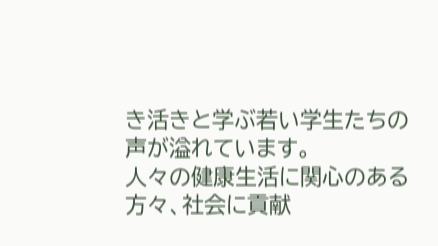き活きと学ぶ若い学生たちの声が溢れています。
人々の健康生活に関心のある方々、社会に貢献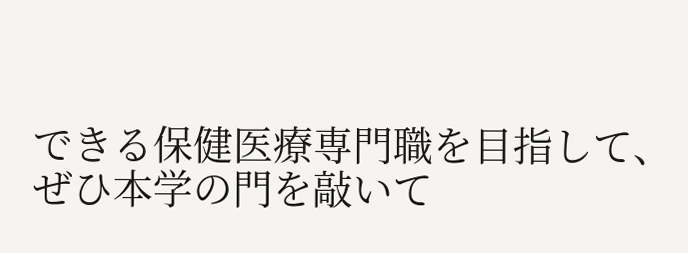できる保健医療専門職を目指して、ぜひ本学の門を敲いて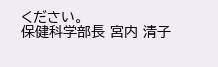ください。
保健科学部長 宮内 清子